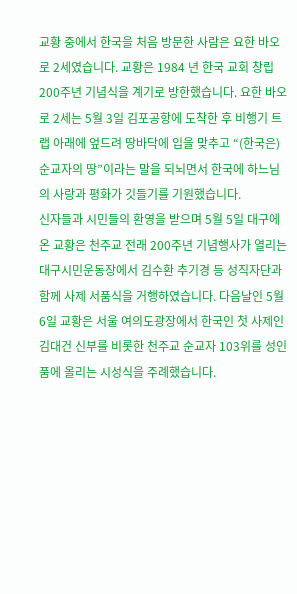교황 중에서 한국을 처음 방문한 사람은 요한 바오로 2세였습니다. 교황은 1984 년 한국 교회 창립 200주년 기념식을 계기로 방한했습니다. 요한 바오로 2세는 5월 3일 김포공항에 도착한 후 비행기 트랩 아래에 엎드려 땅바닥에 입을 맞추고 “(한국은) 순교자의 땅”이라는 말을 되뇌면서 한국에 하느님의 사랑과 평화가 깃들기를 기원했습니다.
신자들과 시민들의 환영을 받으며 5월 5일 대구에 온 교황은 천주교 전래 200주년 기념행사가 열리는 대구시민운동장에서 김수환 추기경 등 성직자단과 함께 사제 서품식을 거행하였습니다. 다음날인 5월 6일 교황은 서울 여의도광장에서 한국인 첫 사제인 김대건 신부를 비롯한 천주교 순교자 103위를 성인품에 올리는 시성식을 주례했습니다.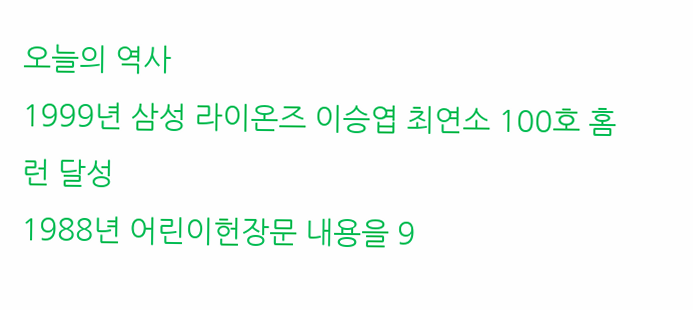오늘의 역사
1999년 삼성 라이온즈 이승엽 최연소 100호 홈런 달성
1988년 어린이헌장문 내용을 9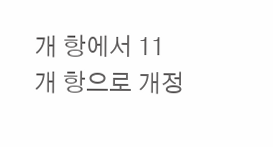개 항에서 11개 항으로 개정